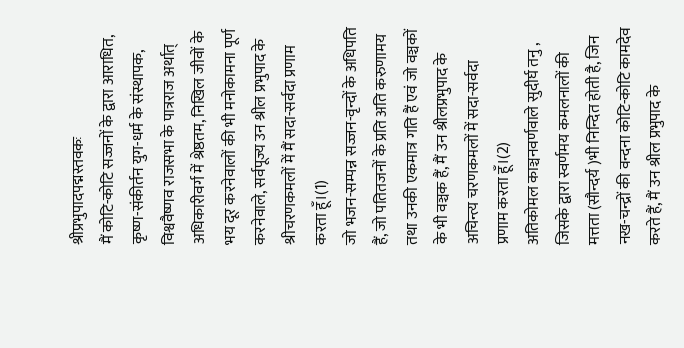श्रीप्रभुपादपद्मस्तवकः
मैं कोटि-कोटि सज्जनों के द्वारा आराधित, कृष्ण-संकीर्तन युग-धर्म के संस्थापक, विश्ववैष्णव राजसभा के पात्रराज अर्थात् अधिकारीवर्ग में श्रेष्ठतम, निखिल जीवों के भय दूर करनेवालों की भी मनोकामना पूर्ण करनेवाले, सर्वपूज्य उन श्रील प्रभुपाद के श्रीचरणकमलों में मैं सदा-सर्वदा प्रणाम करता हूँ।(1)
जो भजन-सम्पन्न सज्जन-वृन्दों के अधिपति हैं, जो पतितजनों के प्रति अति करुणामय तथा उनकी एकमात्र गति हैं एवं जो वञ्चकों के भी वञ्चक हैं, मैं उन श्रीलप्रभुपाद के अचिन्त्य चरणकमलों में सदा-सर्वदा प्रणाम करता हूँ।(2)
अतिकोमल काञ्चनवर्णवाले सुदीर्घ तनु , जिसके द्वारा स्वर्णमय कमलनालों की मत्तता (सौन्दर्य )भी निन्दित होती है, जिन नख-चन्द्रों की वन्दना कोटि-कोटि कामदेव करते हैं, मैं उन श्रील प्रभुपाद के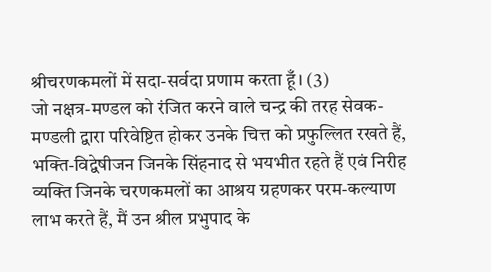श्रीचरणकमलों में सदा-सर्वदा प्रणाम करता हूँ। (3)
जो नक्षत्र-मण्डल को रंजित करने वाले चन्द्र की तरह सेवक-मण्डली द्वारा परिवेष्टित होकर उनके चित्त को प्रफुल्लित रखते हैं, भक्ति-विद्वेषीजन जिनके सिंहनाद से भयभीत रहते हैं एवं निरीह व्यक्ति जिनके चरणकमलों का आश्रय ग्रहणकर परम-कल्याण लाभ करते हैं, मैं उन श्रील प्रभुपाद के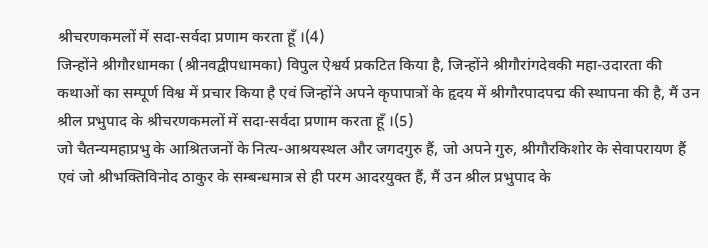श्रीचरणकमलों में सदा-सर्वदा प्रणाम करता हूँ ।(4)
जिन्होंने श्रीगौरधामका (श्रीनवद्वीपधामका) विपुल ऐश्वर्य प्रकटित किया है, जिन्होंने श्रीगौरांगदेवकी महा-उदारता की कथाओं का सम्पूर्ण विश्व में प्रचार किया है एवं जिन्होंने अपने कृपापात्रों के हृदय में श्रीगौरपादपद्म की स्थापना की है, मैं उन श्रील प्रभुपाद के श्रीचरणकमलों में सदा-सर्वदा प्रणाम करता हूँ ।(5)
जो चैतन्यमहाप्रभु के आश्रितजनों के नित्य-आश्रयस्थल और जगदगुरु हैं, जो अपने गुरु, श्रीगौरकिशोर के सेवापरायण हैं एवं जो श्रीभक्तिविनोद ठाकुर के सम्बन्धमात्र से ही परम आदरयुक्त हैं, मैं उन श्रील प्रभुपाद के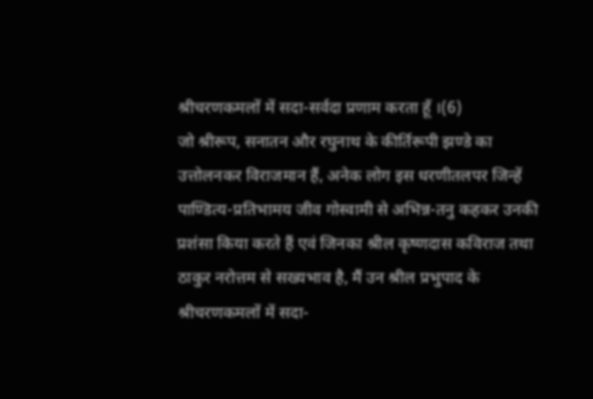श्रीचरणकमलों में सदा-सर्वदा प्रणाम करता हूँ ।(6)
जो श्रीरूप, सनातन और रघुनाथ के कीर्तिरूपी झण्डे का उत्तोलनकर विराजमान हैं, अनेक लोग इस धरणीतलपर जिन्हें पाण्डित्य-प्रतिभामय जीव गोस्वामी से अभिन्न-तनु कहकर उनकी प्रशंसा किया करते हैं एवं जिनका श्रील कृष्णदास कविराज तथा ठाकुर नरोत्तम से सख्यभाव है, मैं उन श्रील प्रभुपाद के श्रीचरणकमलों में सदा-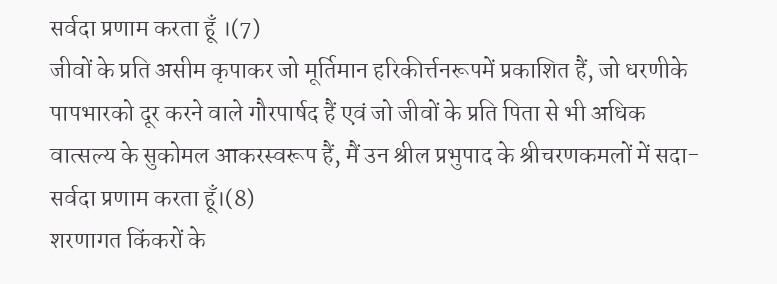सर्वदा प्रणाम करता हूँ ।(7)
जीवों के प्रति असीम कृपाकर जो मूर्तिमान हरिकीर्त्तनरूपमें प्रकाशित हैं, जो धरणीके पापभारको दूर करने वाले गौरपार्षद हैं एवं जो जीवों के प्रति पिता से भी अधिक वात्सल्य के सुकोमल आकरस्वरूप हैं, मैं उन श्रील प्रभुपाद के श्रीचरणकमलों में सदा-सर्वदा प्रणाम करता हूँ।(8)
शरणागत किंकरों के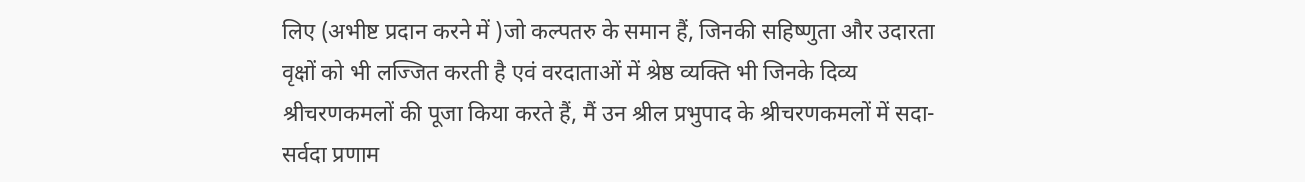लिए (अभीष्ट प्रदान करने में )जो कल्पतरु के समान हैं, जिनकी सहिष्णुता और उदारता वृक्षों को भी लज्जित करती है एवं वरदाताओं में श्रेष्ठ व्यक्ति भी जिनके दिव्य श्रीचरणकमलों की पूजा किया करते हैं, मैं उन श्रील प्रभुपाद के श्रीचरणकमलों में सदा-सर्वदा प्रणाम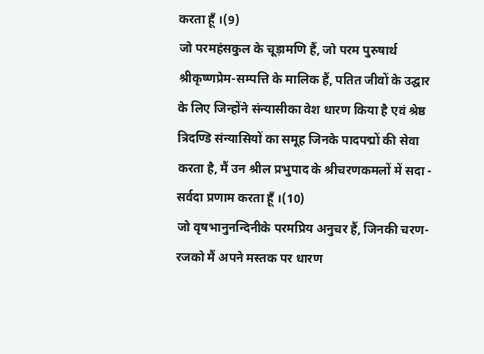करता हूँ ।(9)
जो परमहंसकुल के चूड़ामणि हैं, जो परम पुरुषार्थ श्रीकृष्णप्रेम-सम्पत्ति के मालिक हैं, पतित जीवों के उद्घार के लिए जिन्होंने संन्यासीका वेश धारण किया है एवं श्रेष्ठ त्रिदण्डि संन्यासियों का समूह जिनके पादपद्मों की सेवा करता है, मैं उन श्रील प्रभुपाद के श्रीचरणकमलों में सदा - सर्वदा प्रणाम करता हूँ ।(10)
जो वृषभानुनन्दिनीके परमप्रिय अनुचर हैं, जिनकी चरण-रजको मैं अपने मस्तक पर धारण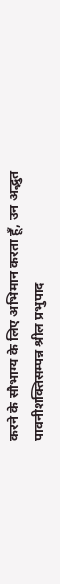करने के सौभाग्य के लिए अभिमान करता हूँ, उन अद्भुत पावनीशक्तिसम्पन्न श्रील प्रभुपाद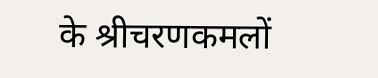के श्रीचरणकमलों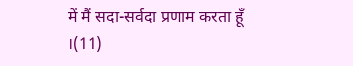में मैं सदा-सर्वदा प्रणाम करता हूँ ।(11)